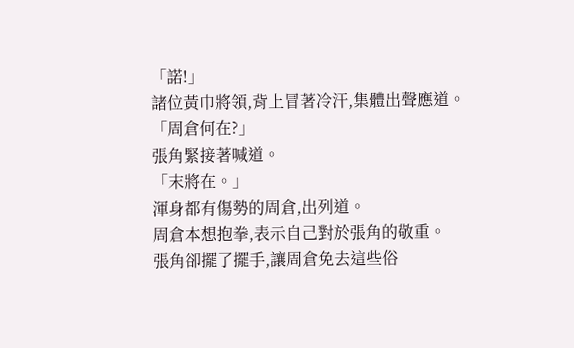「諾!」
諸位黃巾將領,背上冒著冷汗,集體出聲應道。
「周倉何在?」
張角緊接著喊道。
「末將在。」
渾身都有傷勢的周倉,出列道。
周倉本想抱拳,表示自己對於張角的敬重。
張角卻擺了擺手,讓周倉免去這些俗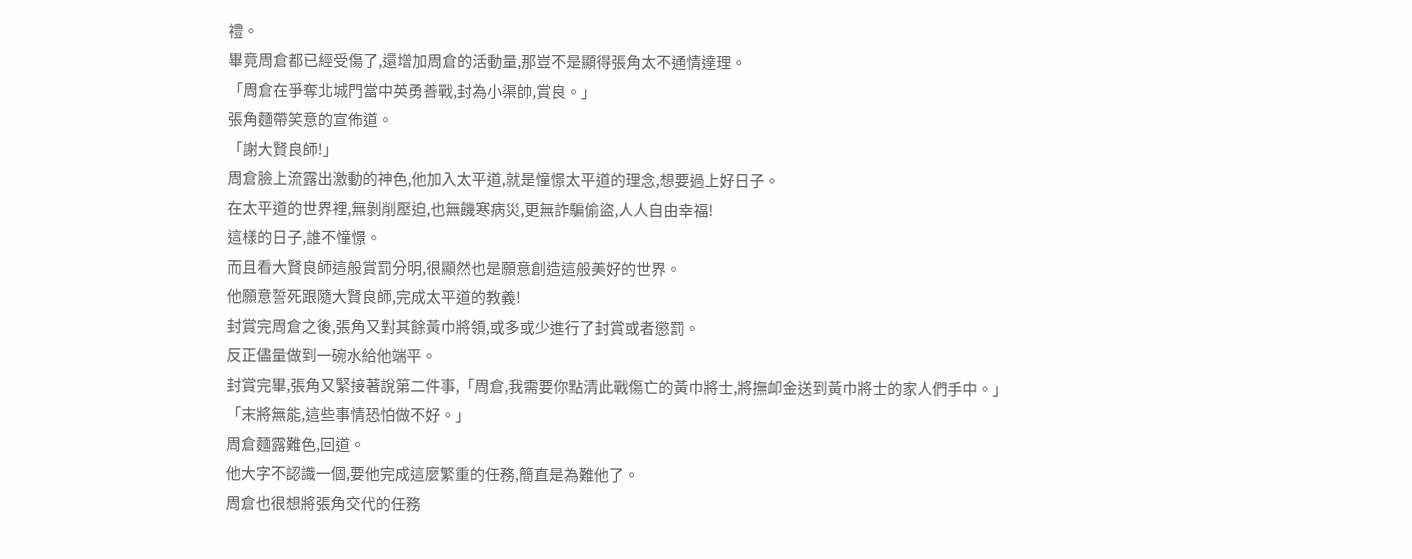禮。
畢竟周倉都已經受傷了,還增加周倉的活動量,那豈不是顯得張角太不通情達理。
「周倉在爭奪北城門當中英勇善戰,封為小渠帥,賞良。」
張角麵帶笑意的宣佈道。
「謝大賢良師!」
周倉臉上流露出激動的神色,他加入太平道,就是憧憬太平道的理念,想要過上好日子。
在太平道的世界裡,無剝削壓迫,也無饑寒病災,更無詐騙偷盜,人人自由幸福!
這樣的日子,誰不憧憬。
而且看大賢良師這般賞罰分明,很顯然也是願意創造這般美好的世界。
他願意誓死跟隨大賢良師,完成太平道的教義!
封賞完周倉之後,張角又對其餘黃巾將領,或多或少進行了封賞或者懲罰。
反正儘量做到一碗水給他端平。
封賞完畢,張角又緊接著說第二件事,「周倉,我需要你點清此戰傷亡的黃巾將士,將撫卹金送到黃巾將士的家人們手中。」
「末將無能,這些事情恐怕做不好。」
周倉麵露難色,回道。
他大字不認識一個,要他完成這麼繁重的任務,簡直是為難他了。
周倉也很想將張角交代的任務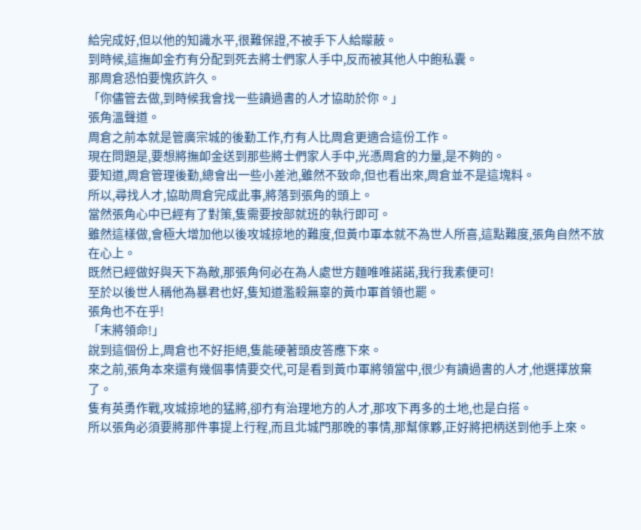給完成好,但以他的知識水平,很難保證,不被手下人給矇蔽。
到時候,這撫卹金冇有分配到死去將士們家人手中,反而被其他人中飽私囊。
那周倉恐怕要愧疚許久。
「你儘管去做,到時候我會找一些讀過書的人才協助於你。」
張角溫聲道。
周倉之前本就是管廣宗城的後勤工作,冇有人比周倉更適合這份工作。
現在問題是,要想將撫卹金送到那些將士們家人手中,光憑周倉的力量,是不夠的。
要知道,周倉管理後勤,總會出一些小差池,雖然不致命,但也看出來,周倉並不是這塊料。
所以,尋找人才,協助周倉完成此事,將落到張角的頭上。
當然張角心中已經有了對策,隻需要按部就班的執行即可。
雖然這樣做,會極大增加他以後攻城掠地的難度,但黃巾軍本就不為世人所喜,這點難度,張角自然不放在心上。
既然已經做好與天下為敵,那張角何必在為人處世方麵唯唯諾諾,我行我素便可!
至於以後世人稱他為暴君也好,隻知道濫殺無辜的黃巾軍首領也罷。
張角也不在乎!
「末將領命!」
說到這個份上,周倉也不好拒絕,隻能硬著頭皮答應下來。
來之前,張角本來還有幾個事情要交代,可是看到黃巾軍將領當中,很少有讀過書的人才,他選擇放棄了。
隻有英勇作戰,攻城掠地的猛將,卻冇有治理地方的人才,那攻下再多的土地,也是白搭。
所以張角必須要將那件事提上行程,而且北城門那晚的事情,那幫傢夥,正好將把柄送到他手上來。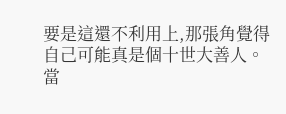要是這還不利用上,那張角覺得自己可能真是個十世大善人。
當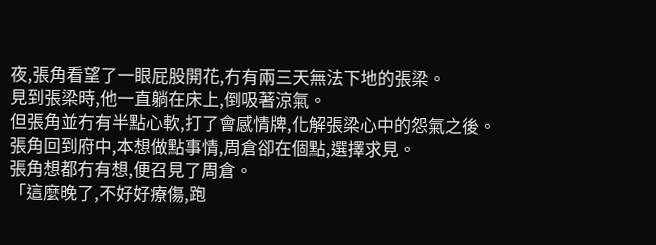夜,張角看望了一眼屁股開花,冇有兩三天無法下地的張梁。
見到張梁時,他一直躺在床上,倒吸著涼氣。
但張角並冇有半點心軟,打了會感情牌,化解張梁心中的怨氣之後。
張角回到府中,本想做點事情,周倉卻在個點,選擇求見。
張角想都冇有想,便召見了周倉。
「這麼晚了,不好好療傷,跑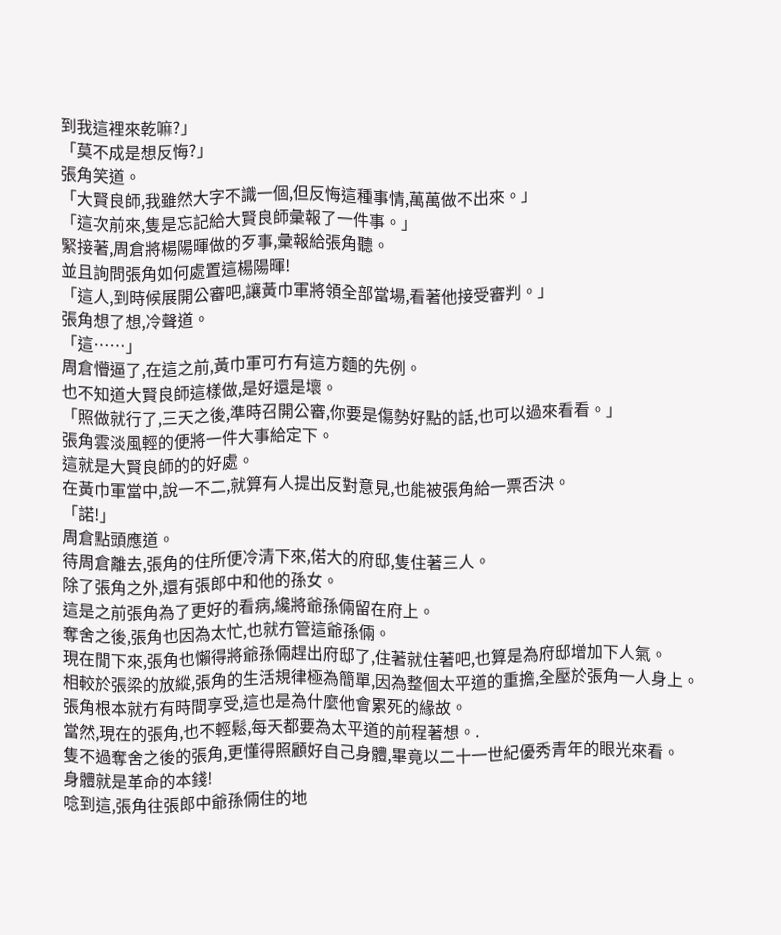到我這裡來乾嘛?」
「莫不成是想反悔?」
張角笑道。
「大賢良師,我雖然大字不識一個,但反悔這種事情,萬萬做不出來。」
「這次前來,隻是忘記給大賢良師彙報了一件事。」
緊接著,周倉將楊陽暉做的歹事,彙報給張角聽。
並且詢問張角如何處置這楊陽暉!
「這人,到時候展開公審吧,讓黃巾軍將領全部當場,看著他接受審判。」
張角想了想,冷聲道。
「這……」
周倉懵逼了,在這之前,黃巾軍可冇有這方麵的先例。
也不知道大賢良師這樣做,是好還是壞。
「照做就行了,三天之後,準時召開公審,你要是傷勢好點的話,也可以過來看看。」
張角雲淡風輕的便將一件大事給定下。
這就是大賢良師的的好處。
在黃巾軍當中,說一不二,就算有人提出反對意見,也能被張角給一票否決。
「諾!」
周倉點頭應道。
待周倉離去,張角的住所便冷清下來,偌大的府邸,隻住著三人。
除了張角之外,還有張郎中和他的孫女。
這是之前張角為了更好的看病,纔將爺孫倆留在府上。
奪舍之後,張角也因為太忙,也就冇管這爺孫倆。
現在閒下來,張角也懶得將爺孫倆趕出府邸了,住著就住著吧,也算是為府邸增加下人氣。
相較於張梁的放縱,張角的生活規律極為簡單,因為整個太平道的重擔,全壓於張角一人身上。
張角根本就冇有時間享受,這也是為什麼他會累死的緣故。
當然,現在的張角,也不輕鬆,每天都要為太平道的前程著想。.
隻不過奪舍之後的張角,更懂得照顧好自己身體,畢竟以二十一世紀優秀青年的眼光來看。
身體就是革命的本錢!
唸到這,張角往張郎中爺孫倆住的地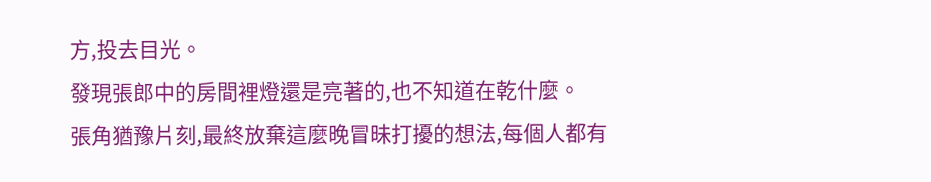方,投去目光。
發現張郎中的房間裡燈還是亮著的,也不知道在乾什麼。
張角猶豫片刻,最終放棄這麼晚冒昧打擾的想法,每個人都有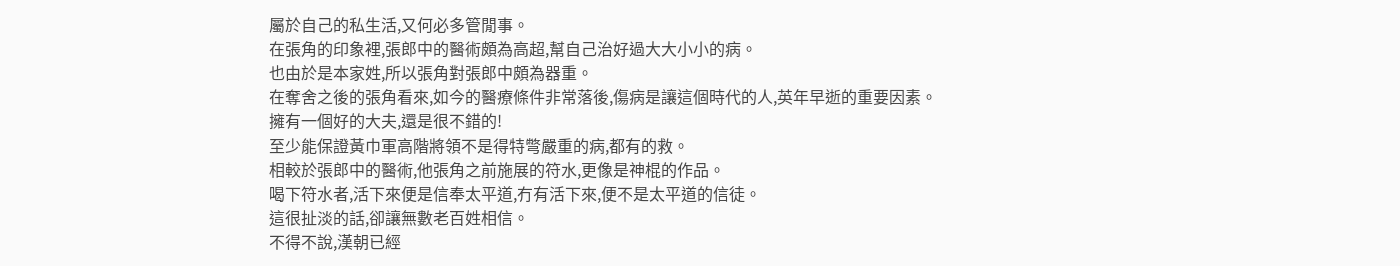屬於自己的私生活,又何必多管閒事。
在張角的印象裡,張郎中的醫術頗為高超,幫自己治好過大大小小的病。
也由於是本家姓,所以張角對張郎中頗為器重。
在奪舍之後的張角看來,如今的醫療條件非常落後,傷病是讓這個時代的人,英年早逝的重要因素。
擁有一個好的大夫,還是很不錯的!
至少能保證黃巾軍高階將領不是得特彆嚴重的病,都有的救。
相較於張郎中的醫術,他張角之前施展的符水,更像是神棍的作品。
喝下符水者,活下來便是信奉太平道,冇有活下來,便不是太平道的信徒。
這很扯淡的話,卻讓無數老百姓相信。
不得不說,漢朝已經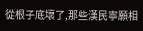從根子底壞了,那些漢民寧願相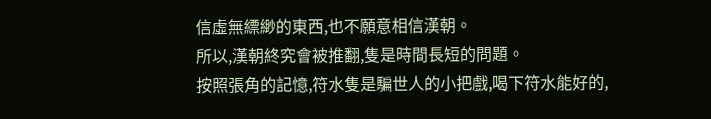信虛無縹緲的東西,也不願意相信漢朝。
所以,漢朝終究會被推翻,隻是時間長短的問題。
按照張角的記憶,符水隻是騙世人的小把戲,喝下符水能好的,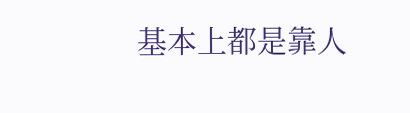基本上都是靠人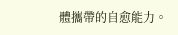體攜帶的自愈能力。